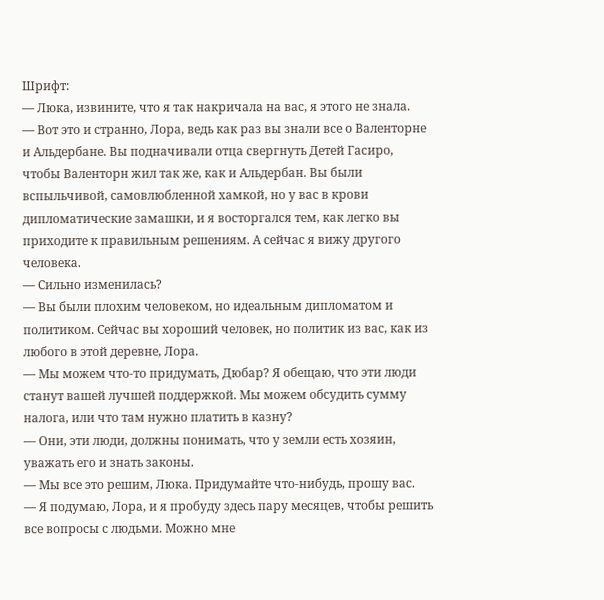Шрифт:
— Люка, извините, что я так накричала на вас, я этого не знала.
— Вот это и странно, Лора, ведь как раз вы знали все о Валенторне и Альдербане. Вы подначивали отца свергнуть Детей Гасиро, чтобы Валенторн жил так же, как и Альдербан. Вы были вспыльчивой, самовлюбленной хамкой, но у вас в крови дипломатические замашки, и я восторгался тем, как легко вы приходите к правильным решениям. А сейчас я вижу другого человека.
— Сильно изменилась?
— Вы были плохим человеком, но идеальным дипломатом и политиком. Сейчас вы хороший человек, но политик из вас, как из любого в этой деревне, Лора.
— Мы можем что-то придумать, Дюбар? Я обещаю, что эти люди станут вашей лучшей поддержкой. Мы можем обсудить сумму налога, или что там нужно платить в казну?
— Они, эти люди, должны понимать, что у земли есть хозяин, уважать его и знать законы.
— Мы все это решим, Люка. Придумайте что-нибудь, прошу вас.
— Я подумаю, Лора, и я пробуду здесь пару месяцев, чтобы решить все вопросы с людьми. Можно мне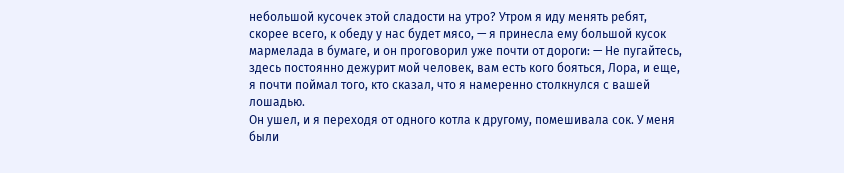небольшой кусочек этой сладости на утро? Утром я иду менять ребят, скорее всего, к обеду у нас будет мясо, — я принесла ему большой кусок мармелада в бумаге, и он проговорил уже почти от дороги: — Не пугайтесь, здесь постоянно дежурит мой человек, вам есть кого бояться, Лора, и еще, я почти поймал того, кто сказал, что я намеренно столкнулся с вашей лошадью.
Он ушел, и я переходя от одного котла к другому, помешивала сок. У меня были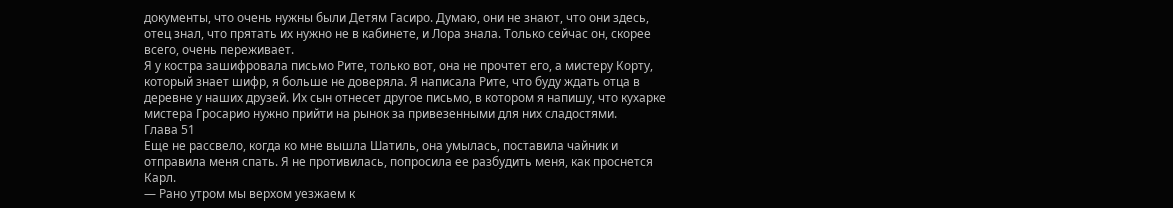документы, что очень нужны были Детям Гасиро. Думаю, они не знают, что они здесь, отец знал, что прятать их нужно не в кабинете, и Лора знала. Только сейчас он, скорее всего, очень переживает.
Я у костра зашифровала письмо Рите, только вот, она не прочтет его, а мистеру Корту, который знает шифр, я больше не доверяла. Я написала Рите, что буду ждать отца в деревне у наших друзей. Их сын отнесет другое письмо, в котором я напишу, что кухарке мистера Гросарио нужно прийти на рынок за привезенными для них сладостями.
Глава 51
Еще не рассвело, когда ко мне вышла Шатиль, она умылась, поставила чайник и отправила меня спать. Я не противилась, попросила ее разбудить меня, как проснется Карл.
— Рано утром мы верхом уезжаем к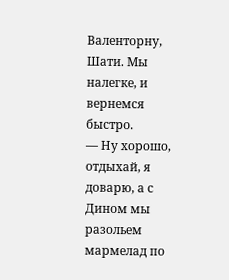Валенторну, Шати. Мы налегке, и вернемся быстро.
— Ну хорошо, отдыхай, я доварю, а с Дином мы разольем мармелад по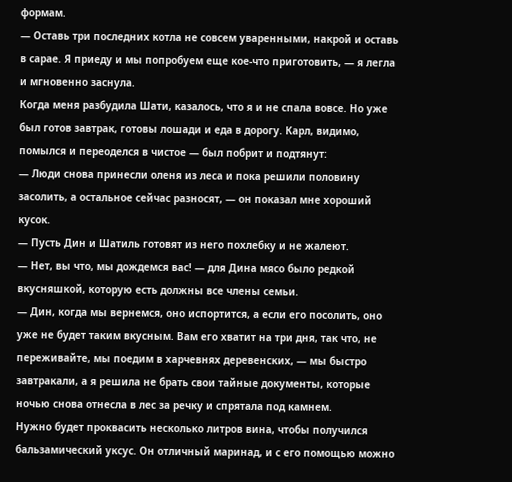формам.
— Оставь три последних котла не совсем уваренными, накрой и оставь в сарае. Я приеду и мы попробуем еще кое-что приготовить, — я легла и мгновенно заснула.
Когда меня разбудила Шати, казалось, что я и не спала вовсе. Но уже был готов завтрак, готовы лошади и еда в дорогу. Карл, видимо, помылся и переоделся в чистое — был побрит и подтянут:
— Люди снова принесли оленя из леса и пока решили половину засолить, а остальное сейчас разносят, — он показал мне хороший кусок.
— Пусть Дин и Шатиль готовят из него похлебку и не жалеют.
— Нет, вы что, мы дождемся вас! — для Дина мясо было редкой вкусняшкой, которую есть должны все члены семьи.
— Дин, когда мы вернемся, оно испортится, а если его посолить, оно уже не будет таким вкусным. Вам его хватит на три дня, так что, не переживайте, мы поедим в харчевнях деревенских, — мы быстро завтракали, а я решила не брать свои тайные документы, которые ночью снова отнесла в лес за речку и спрятала под камнем.
Нужно будет проквасить несколько литров вина, чтобы получился бальзамический уксус. Он отличный маринад, и с его помощью можно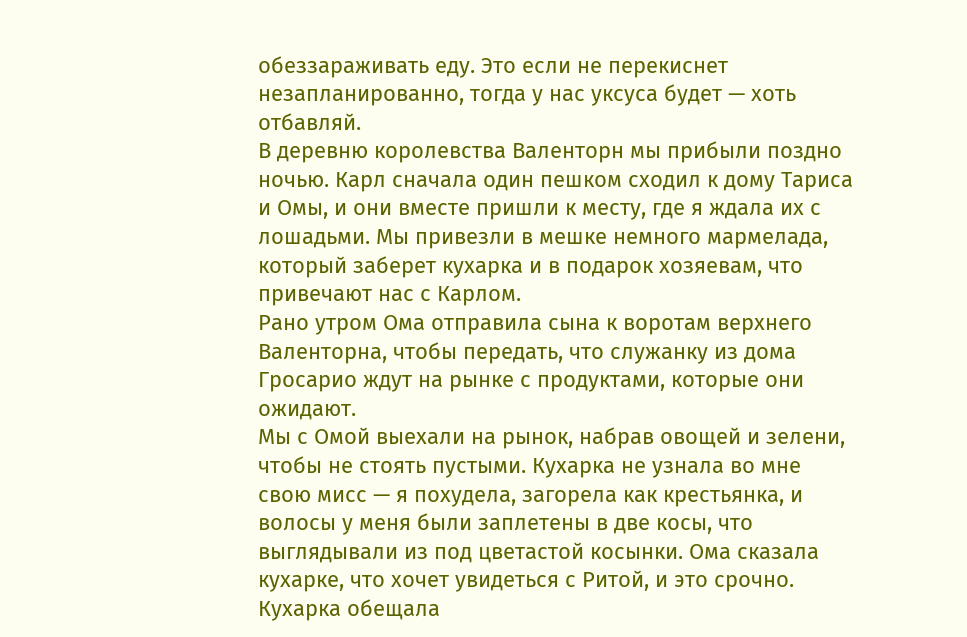обеззараживать еду. Это если не перекиснет незапланированно, тогда у нас уксуса будет — хоть отбавляй.
В деревню королевства Валенторн мы прибыли поздно ночью. Карл сначала один пешком сходил к дому Тариса и Омы, и они вместе пришли к месту, где я ждала их с лошадьми. Мы привезли в мешке немного мармелада, который заберет кухарка и в подарок хозяевам, что привечают нас с Карлом.
Рано утром Ома отправила сына к воротам верхнего Валенторна, чтобы передать, что служанку из дома Гросарио ждут на рынке с продуктами, которые они ожидают.
Мы с Омой выехали на рынок, набрав овощей и зелени, чтобы не стоять пустыми. Кухарка не узнала во мне свою мисс — я похудела, загорела как крестьянка, и волосы у меня были заплетены в две косы, что выглядывали из под цветастой косынки. Ома сказала кухарке, что хочет увидеться с Ритой, и это срочно. Кухарка обещала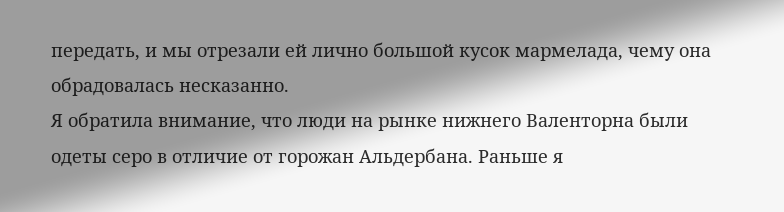передать, и мы отрезали ей лично большой кусок мармелада, чему она обрадовалась несказанно.
Я обратила внимание, что люди на рынке нижнего Валенторна были одеты серо в отличие от горожан Альдербана. Раньше я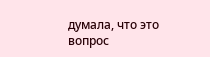думала, что это вопрос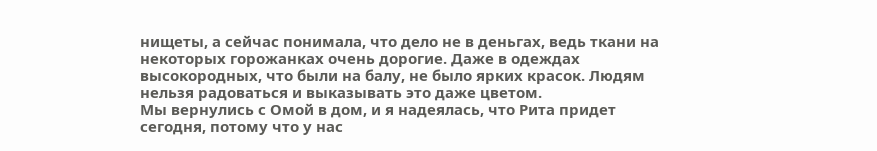нищеты, а сейчас понимала, что дело не в деньгах, ведь ткани на некоторых горожанках очень дорогие. Даже в одеждах высокородных, что были на балу, не было ярких красок. Людям нельзя радоваться и выказывать это даже цветом.
Мы вернулись с Омой в дом, и я надеялась, что Рита придет сегодня, потому что у нас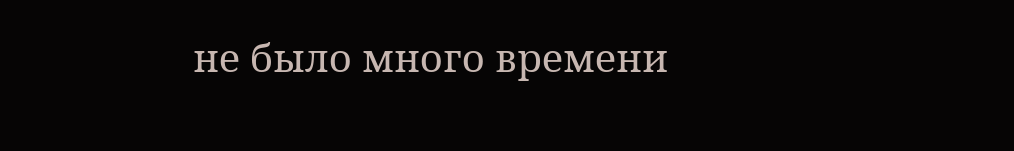не было много времени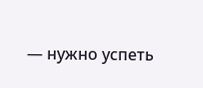— нужно успеть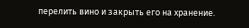перелить вино и закрыть его на хранение.